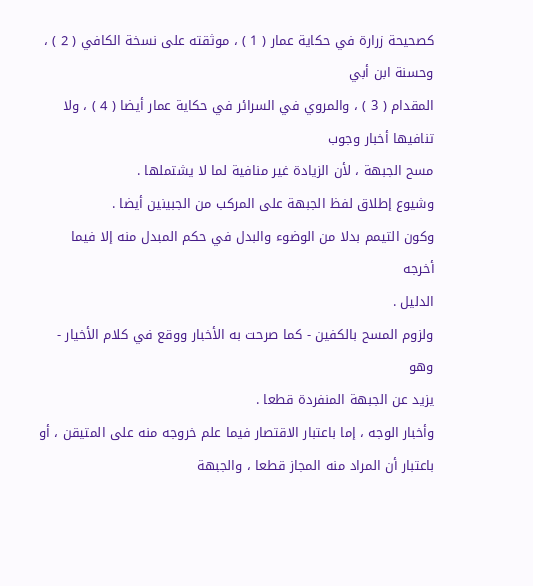كصحيحة زرارة في حكاية عمار ( 1 ) ، موثقته على نسخة الكافي ( 2 ) ، وحسنة ابن أبي
المقدام ( 3 ) ، والمروي في السرائر في حكاية عمار أيضا ( 4 ) ، ولا تنافيها أخبار وجوب
مسح الجبهة ، لأن الزيادة غير منافية لما لا يشتملها .
وشيوع إطلاق لفظ الجبهة على المركب من الجبينين أيضا .
وكون التيمم بدلا من الوضوء والبدل في حكم المبدل منه إلا فيما أخرجه
الدليل .
ولزوم المسح بالكفين - كما صرحت به الأخبار ووقع في كلام الأخيار - وهو
يزيد عن الجبهة المنفردة قطعا .
وأخبار الوجه ، إما باعتبار الاقتصار فيما علم خروجه منه على المتيقن ، أو
باعتبار أن المراد منه المجاز قطعا ، والجبهة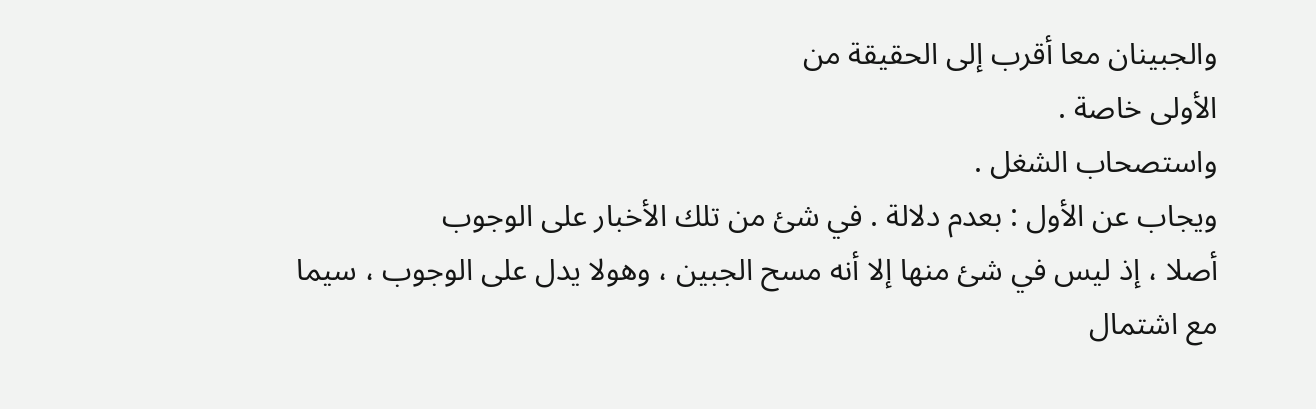والجبينان معا أقرب إلى الحقيقة من
الأولى خاصة .
واستصحاب الشغل .
ويجاب عن الأول : بعدم دلالة . في شئ من تلك الأخبار على الوجوب
أصلا ، إذ ليس في شئ منها إلا أنه مسح الجبين ، وهولا يدل على الوجوب ، سيما
مع اشتمال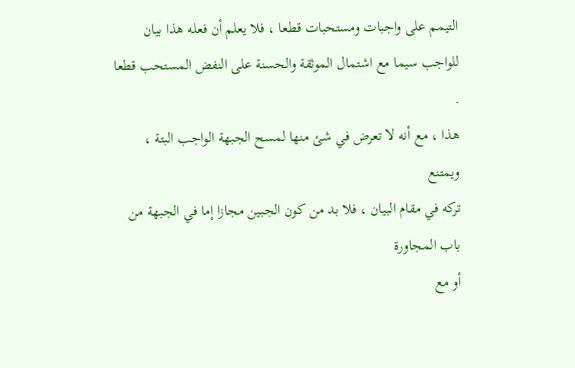التيمم على واجبات ومستحبات قطعا ، فلا يعلم أن فعله هذا بيان
للواجب سيما مع اشتمال الموثقة والحسنة على النفض المستحب قطعا .
هذا ، مع أنه لا تعرض في شئ منها لمسح الجبهة الواجب البتة ، ويمتنع
تركه في مقام البيان ، فلا بد من كون الجبين مجازا إما في الجبهة من باب المجاورة
أو مع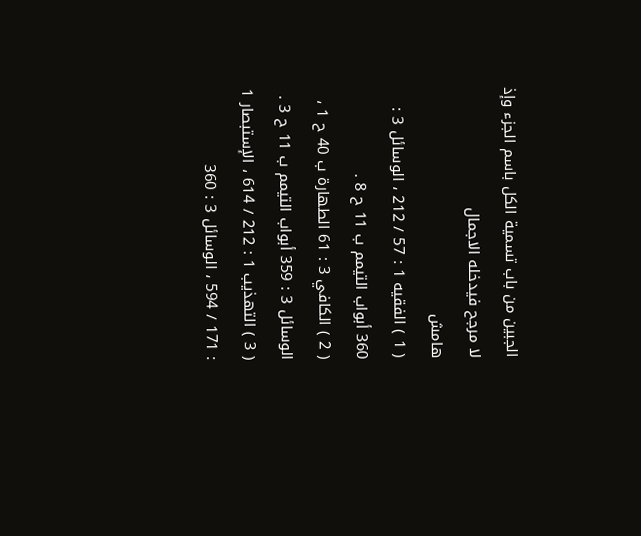الجبين من باب تسمية الكل باسم الجزء وإذ لا مرجح فيدخله الاجمال
هامش
( 1 ) الفقيه 1 : 57 / 212 ، الوسائل 3 : 360 أبواب التيمم ب 11 ح 8 .
( 2 ) الكافي 3 : 61 الطهارة ب 40 ح 1 ، الوسائل 3 : 359 أبواب التيمم ب 11 ح 3 .
( 3 ) التهذيب 1 : 212 / 614 ، الإستبصار 1 : 171 / 594 ، الوسائل 3 : 360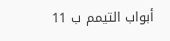أبواب التيمم ب 11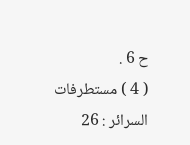ح 6 .
( 4 ) مستطرفات السرائر : 26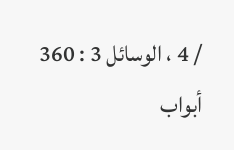/ 4 ، الوسائل 3 : 360 أبواب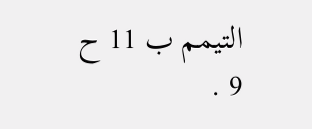التيمم ب 11 ح 9 .